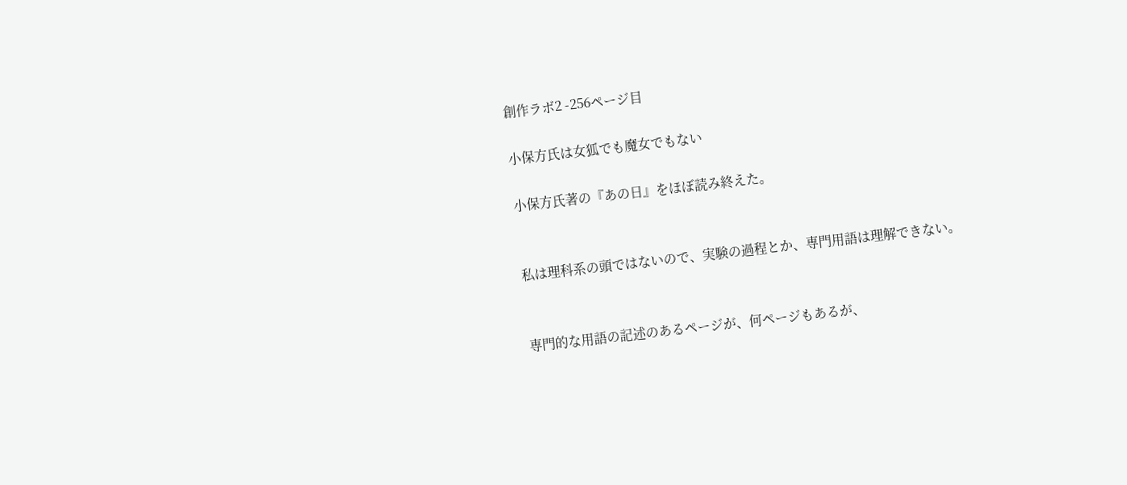創作ラボ2 -256ページ目

小保方氏は女狐でも魔女でもない

小保方氏著の『あの日』をほぼ読み終えた。


私は理科系の頭ではないので、実験の過程とか、専門用語は理解できない。


専門的な用語の記述のあるページが、何ページもあるが、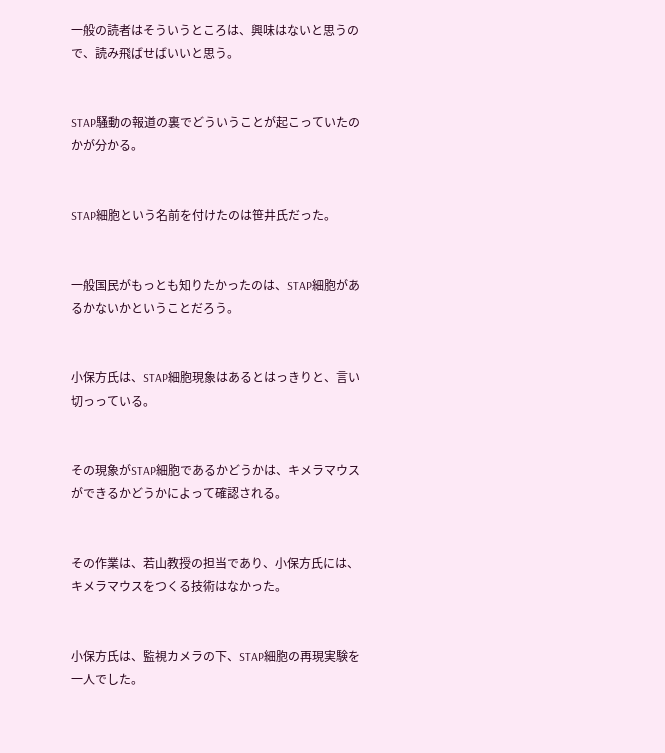一般の読者はそういうところは、興味はないと思うので、読み飛ばせばいいと思う。


STAP騒動の報道の裏でどういうことが起こっていたのかが分かる。


STAP細胞という名前を付けたのは笹井氏だった。


一般国民がもっとも知りたかったのは、STAP細胞があるかないかということだろう。


小保方氏は、STAP細胞現象はあるとはっきりと、言い切っっている。


その現象がSTAP細胞であるかどうかは、キメラマウスができるかどうかによって確認される。


その作業は、若山教授の担当であり、小保方氏には、キメラマウスをつくる技術はなかった。


小保方氏は、監視カメラの下、STAP細胞の再現実験を一人でした。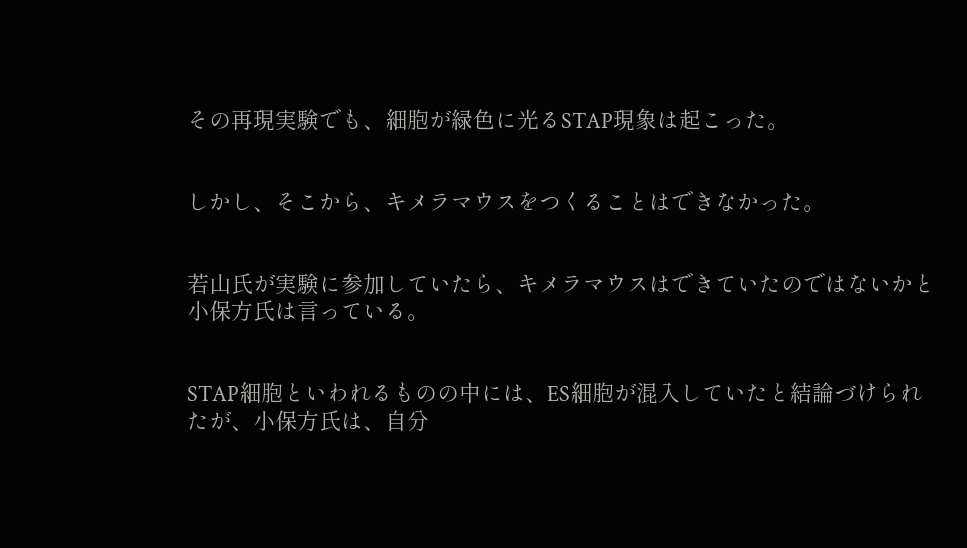その再現実験でも、細胞が緑色に光るSTAP現象は起こった。


しかし、そこから、キメラマウスをつくることはできなかった。


若山氏が実験に参加していたら、キメラマウスはできていたのではないかと小保方氏は言っている。


STAP細胞といわれるものの中には、ES細胞が混入していたと結論づけられたが、小保方氏は、自分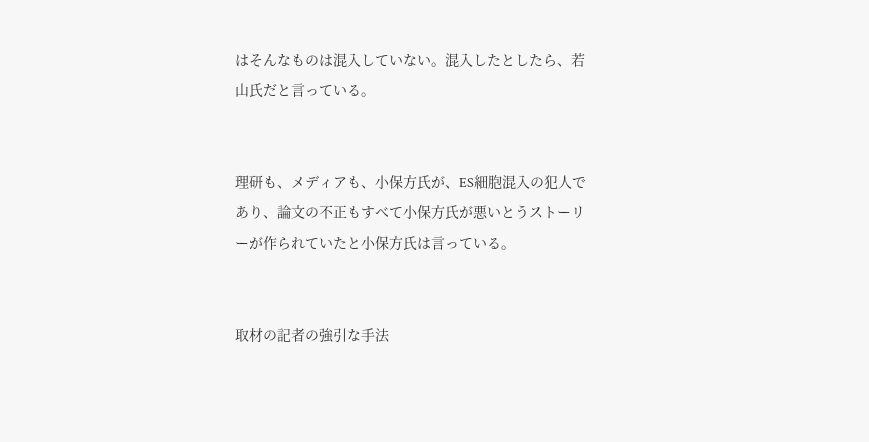はそんなものは混入していない。混入したとしたら、若山氏だと言っている。


理研も、メディアも、小保方氏が、ES細胞混入の犯人であり、論文の不正もすべて小保方氏が悪いとうストーリーが作られていたと小保方氏は言っている。


取材の記者の強引な手法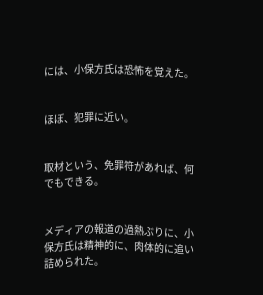には、小保方氏は恐怖を覚えた。


ほぼ、犯罪に近い。


取材という、免罪符があれば、何でもできる。


メディアの報道の過熱ぶりに、小保方氏は精神的に、肉体的に追い詰められた。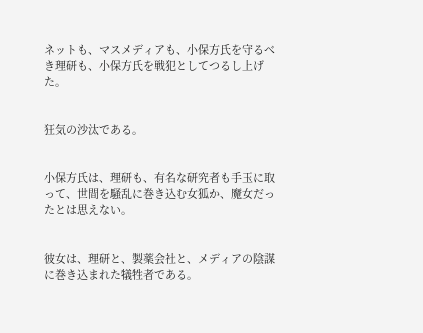ネットも、マスメディアも、小保方氏を守るべき理研も、小保方氏を戦犯としてつるし上げた。


狂気の沙汰である。


小保方氏は、理研も、有名な研究者も手玉に取って、世間を騒乱に巻き込む女狐か、魔女だったとは思えない。


彼女は、理研と、製薬会社と、メディアの陰謀に巻き込まれた犠牲者である。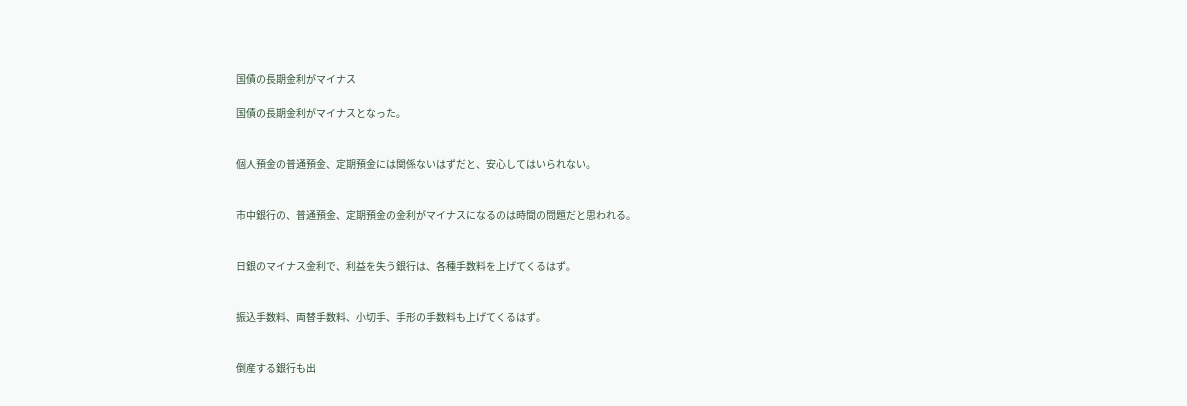国債の長期金利がマイナス

国債の長期金利がマイナスとなった。


個人預金の普通預金、定期預金には関係ないはずだと、安心してはいられない。


市中銀行の、普通預金、定期預金の金利がマイナスになるのは時間の問題だと思われる。


日銀のマイナス金利で、利益を失う銀行は、各種手数料を上げてくるはず。


振込手数料、両替手数料、小切手、手形の手数料も上げてくるはず。


倒産する銀行も出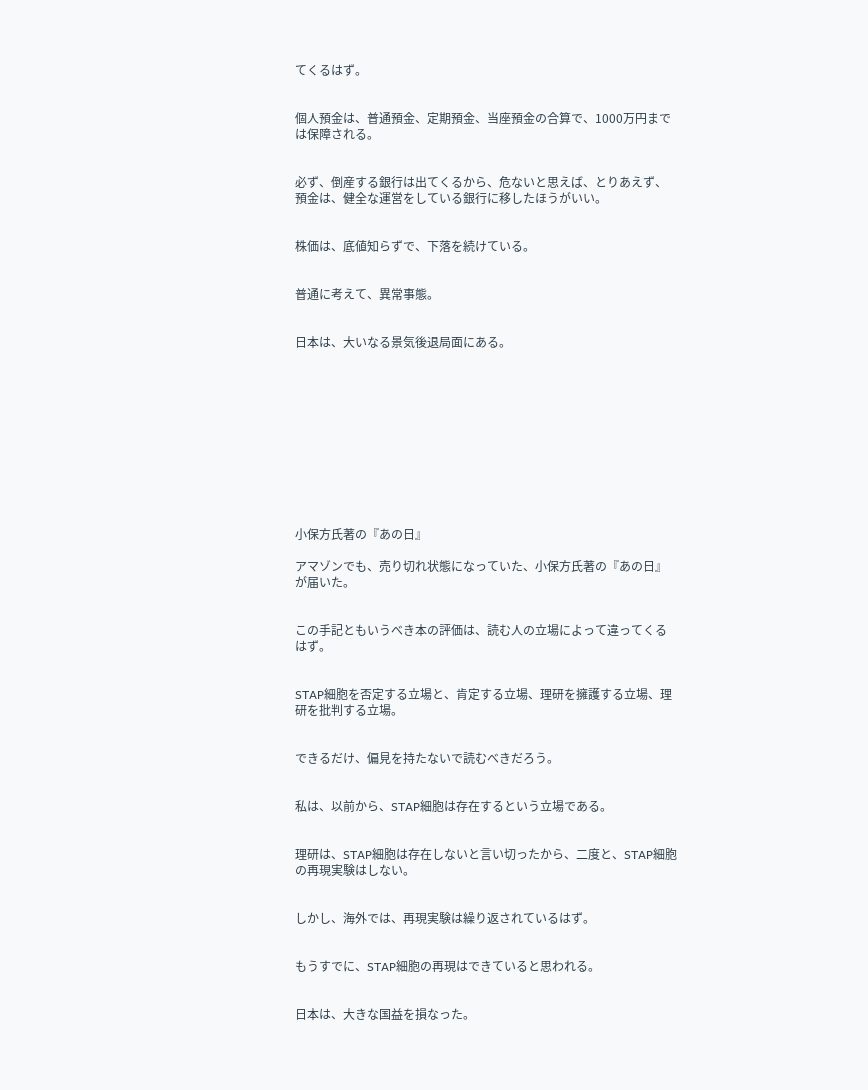てくるはず。


個人預金は、普通預金、定期預金、当座預金の合算で、1000万円までは保障される。


必ず、倒産する銀行は出てくるから、危ないと思えば、とりあえず、預金は、健全な運営をしている銀行に移したほうがいい。


株価は、底値知らずで、下落を続けている。


普通に考えて、異常事態。


日本は、大いなる景気後退局面にある。











小保方氏著の『あの日』

アマゾンでも、売り切れ状態になっていた、小保方氏著の『あの日』が届いた。


この手記ともいうべき本の評価は、読む人の立場によって違ってくるはず。


STAP細胞を否定する立場と、肯定する立場、理研を擁護する立場、理研を批判する立場。


できるだけ、偏見を持たないで読むべきだろう。


私は、以前から、STAP細胞は存在するという立場である。


理研は、STAP細胞は存在しないと言い切ったから、二度と、STAP細胞の再現実験はしない。


しかし、海外では、再現実験は繰り返されているはず。


もうすでに、STAP細胞の再現はできていると思われる。


日本は、大きな国益を損なった。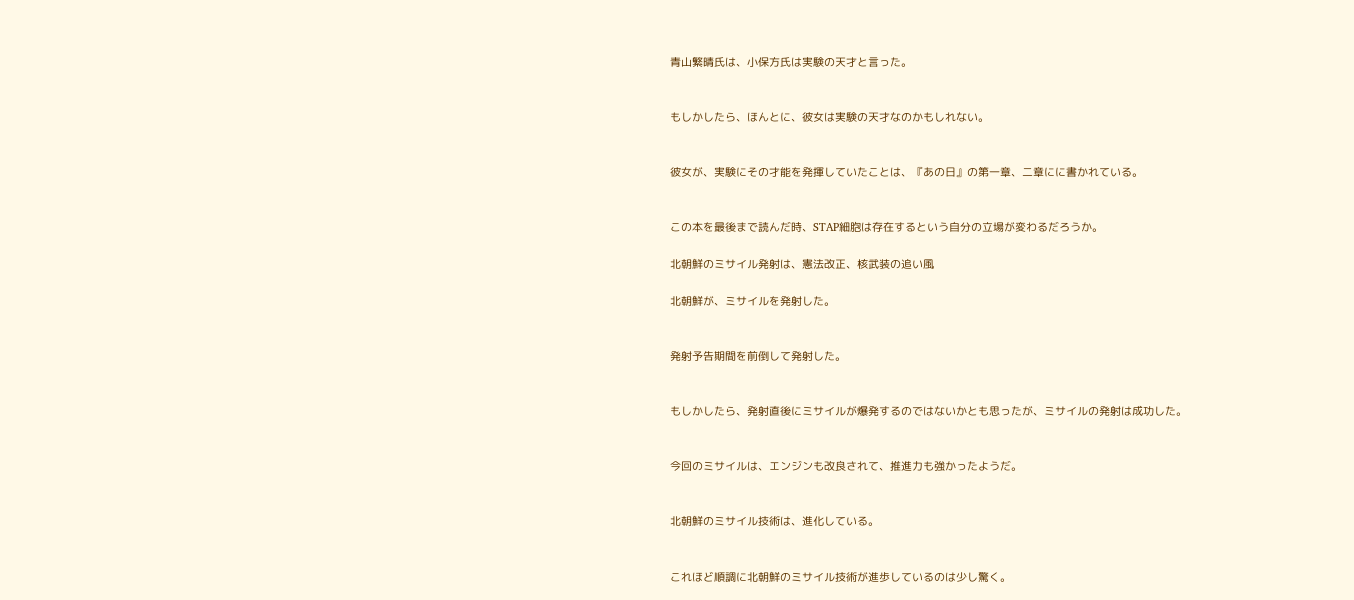青山繁晴氏は、小保方氏は実験の天才と言った。


もしかしたら、ほんとに、彼女は実験の天才なのかもしれない。


彼女が、実験にその才能を発揮していたことは、『あの日』の第一章、二章にに書かれている。


この本を最後まで読んだ時、STAP細胞は存在するという自分の立場が変わるだろうか。

北朝鮮のミサイル発射は、憲法改正、核武装の追い風

北朝鮮が、ミサイルを発射した。


発射予告期間を前倒して発射した。


もしかしたら、発射直後にミサイルが爆発するのではないかとも思ったが、ミサイルの発射は成功した。


今回のミサイルは、エンジンも改良されて、推進力も強かったようだ。


北朝鮮のミサイル技術は、進化している。


これほど順調に北朝鮮のミサイル技術が進歩しているのは少し驚く。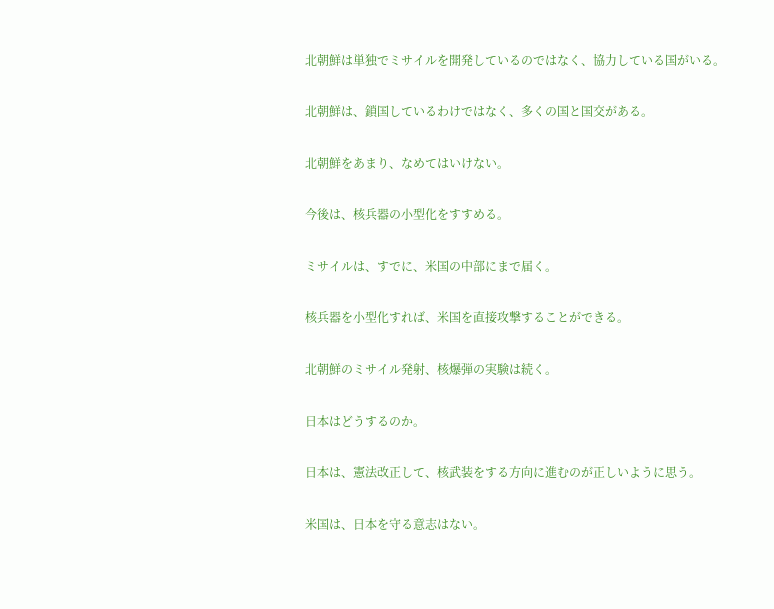北朝鮮は単独でミサイルを開発しているのではなく、協力している国がいる。


北朝鮮は、鎖国しているわけではなく、多くの国と国交がある。


北朝鮮をあまり、なめてはいけない。


今後は、核兵器の小型化をすすめる。


ミサイルは、すでに、米国の中部にまで届く。


核兵器を小型化すれば、米国を直接攻撃することができる。


北朝鮮のミサイル発射、核爆弾の実験は続く。


日本はどうするのか。


日本は、憲法改正して、核武装をする方向に進むのが正しいように思う。


米国は、日本を守る意志はない。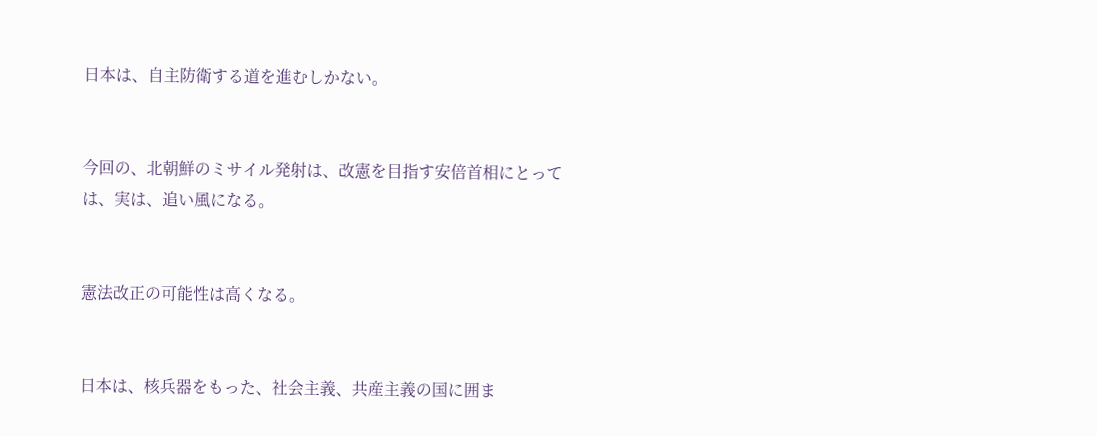日本は、自主防衛する道を進むしかない。


今回の、北朝鮮のミサイル発射は、改憲を目指す安倍首相にとっては、実は、追い風になる。


憲法改正の可能性は高くなる。


日本は、核兵器をもった、社会主義、共産主義の国に囲ま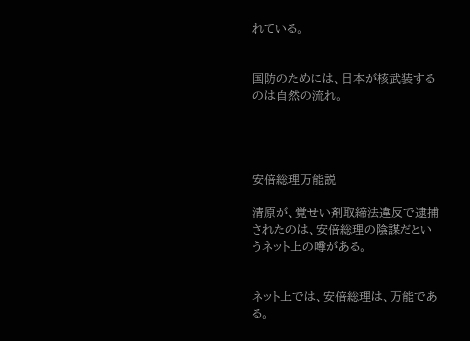れている。


国防のためには、日本が核武装するのは自然の流れ。




安倍総理万能説

清原が、覚せい剤取締法違反で逮捕されたのは、安倍総理の陰謀だというネット上の噂がある。


ネット上では、安倍総理は、万能である。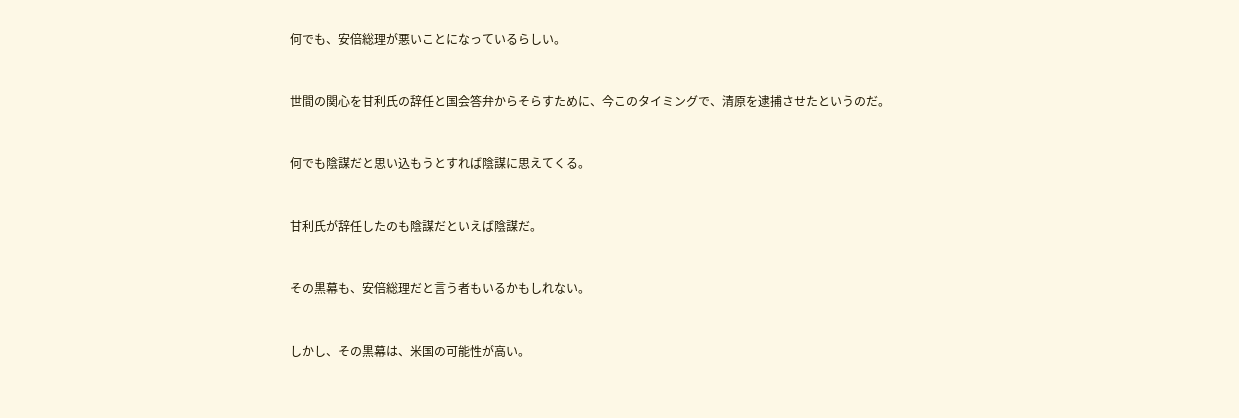何でも、安倍総理が悪いことになっているらしい。


世間の関心を甘利氏の辞任と国会答弁からそらすために、今このタイミングで、清原を逮捕させたというのだ。


何でも陰謀だと思い込もうとすれば陰謀に思えてくる。


甘利氏が辞任したのも陰謀だといえば陰謀だ。


その黒幕も、安倍総理だと言う者もいるかもしれない。


しかし、その黒幕は、米国の可能性が高い。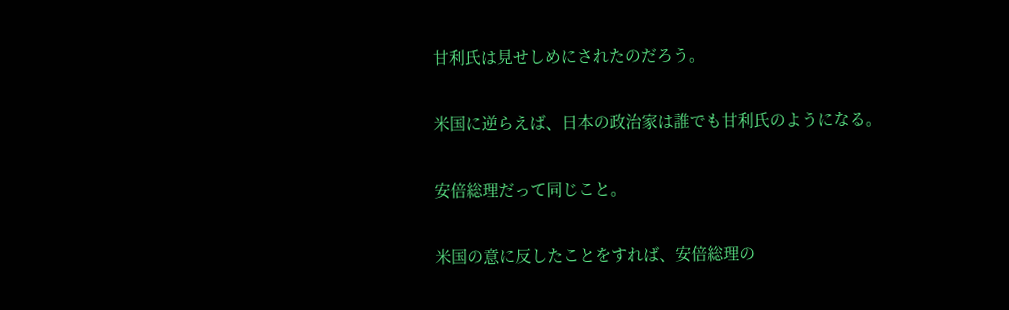甘利氏は見せしめにされたのだろう。


米国に逆らえば、日本の政治家は誰でも甘利氏のようになる。


安倍総理だって同じこと。


米国の意に反したことをすれば、安倍総理の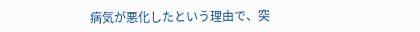病気が悪化したという理由で、突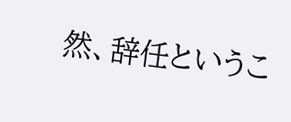然、辞任というこ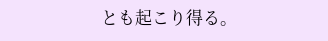とも起こり得る。